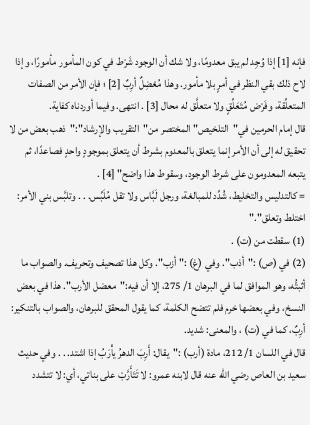فإنه [1] إذا وُجِد لم يبق معدومًا، ولا شك أن الوجود شَرْط في كون المأمور مأمورًا، وإذا لاح ذلك بقي النظر في أمرٍ بلا مأمور. وهذا مُعْضِلٌ أرِبٌ [2] ؛ فإن الأمر من الصفات المتعلِّقة، وفَرْض مُتَعَلِّقٍ ولا متعلَّق له محال [3] . انتهى. وفيما أوردناه كفاية.
قال إمام الحرمين في"التلخيص"المختصر من"التقريب والإرشاد":"ذهب بعض من لا تحقيق له إلى أن الأمر إنما يتعلق بالمعدوم بشرط أن يتعلق بموجودٍ واحدٍ فصاعدًا، ثم يتبعه المعدومون على شرط الوجود، وسقوط هذا واضح" [4] .
= كالتدليس والتخليط، شُدِّد للمبالغة، ورجل لَبَّاس ولا تقل مُلَبِّس. . . وتلبَّس بني الأمر: اختلط وتعلق"."
(1) سقطت من (ت) .
(2) في (ص) :"أذب". وفي (غ) :"أزب". وكل هذا تصحيف وتحريف. والصواب ما أثبتُّه، وهو الموافق لما في البرهان 1/ 275، إلا أن فيه:"معضل الأرب". هذا في بعض النسخ، وفي بعضها خرم فلم تتضح الكلمة، كما يقول المحقق للبرهان، والصواب بالتنكير: أرِبٌ، كما في (ت) ، والمعنى: شديد.
قال في اللسان 1/ 212، مادة (أرب) :"يقال: أَرِبَ الدهرُ يأْرَبُ إذا اشتد. . . وفي حديث سعيد بن العاص رضي الله عنه قال لابنه عمرو: لا تَتَأَرَّبْ على بناتي، أي: لا تتشدد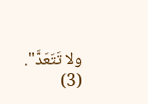ولا تَتَعَدَّ".
(3)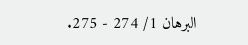البرهان 1/ 274 - 275.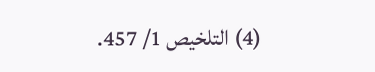(4) التلخيص 1/ 457.